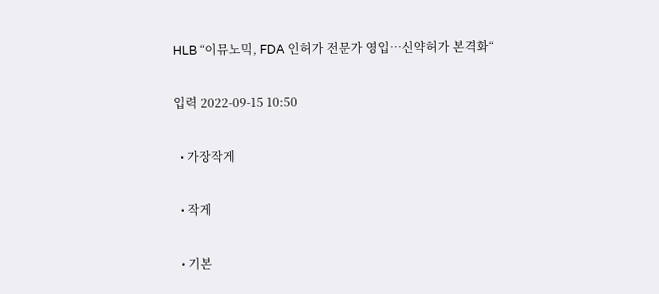HLB “이뮤노믹, FDA 인허가 전문가 영입…신약허가 본격화“

입력 2022-09-15 10:50

  • 가장작게

  • 작게

  • 기본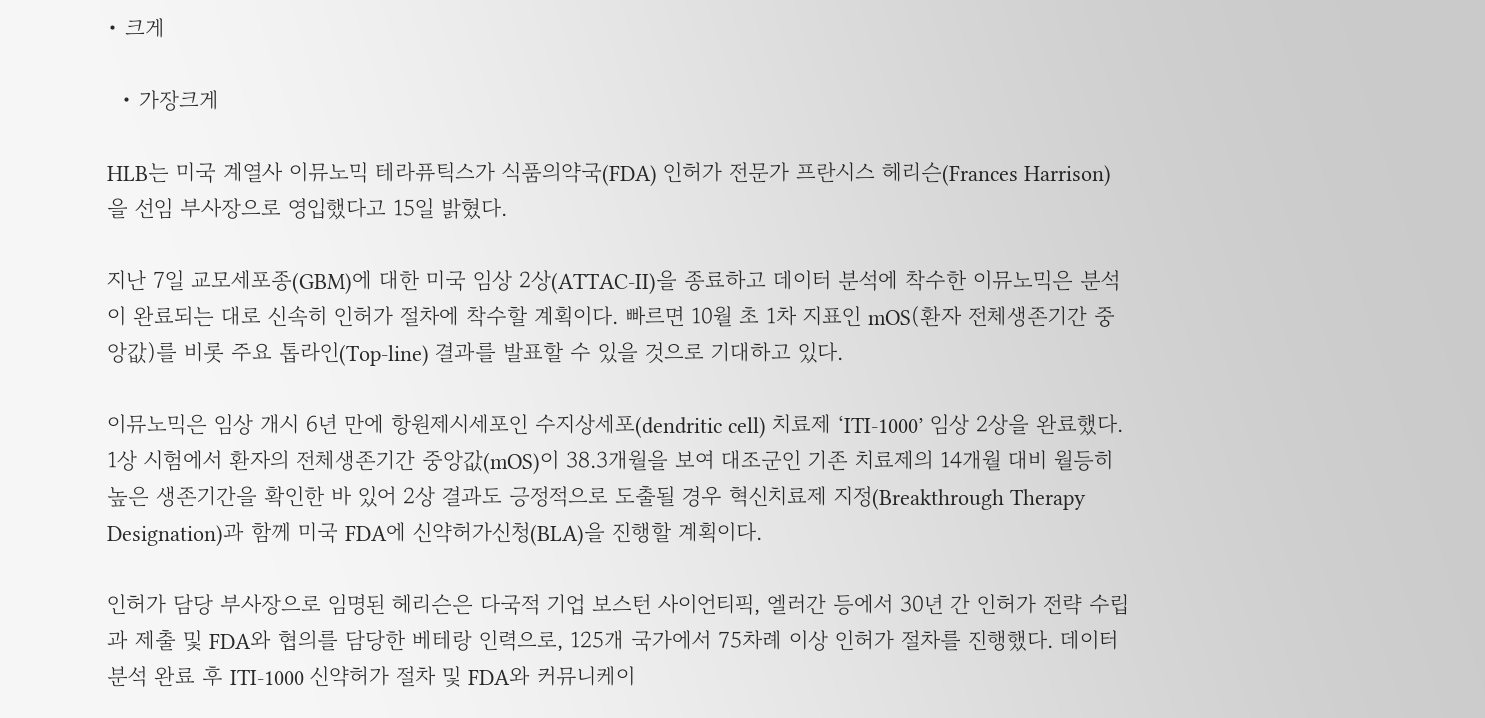• 크게

  • 가장크게

HLB는 미국 계열사 이뮤노믹 테라퓨틱스가 식품의약국(FDA) 인허가 전문가 프란시스 헤리슨(Frances Harrison)을 선임 부사장으로 영입했다고 15일 밝혔다.

지난 7일 교모세포종(GBM)에 대한 미국 임상 2상(ATTAC-II)을 종료하고 데이터 분석에 착수한 이뮤노믹은 분석이 완료되는 대로 신속히 인허가 절차에 착수할 계획이다. 빠르면 10월 초 1차 지표인 mOS(환자 전체생존기간 중앙값)를 비롯 주요 톱라인(Top-line) 결과를 발표할 수 있을 것으로 기대하고 있다.

이뮤노믹은 임상 개시 6년 만에 항원제시세포인 수지상세포(dendritic cell) 치료제 ‘ITI-1000’ 임상 2상을 완료했다. 1상 시험에서 환자의 전체생존기간 중앙값(mOS)이 38.3개월을 보여 대조군인 기존 치료제의 14개월 대비 월등히 높은 생존기간을 확인한 바 있어 2상 결과도 긍정적으로 도출될 경우 혁신치료제 지정(Breakthrough Therapy Designation)과 함께 미국 FDA에 신약허가신청(BLA)을 진행할 계획이다.

인허가 담당 부사장으로 임명된 헤리슨은 다국적 기업 보스턴 사이언티픽, 엘러간 등에서 30년 간 인허가 전략 수립과 제출 및 FDA와 협의를 담당한 베테랑 인력으로, 125개 국가에서 75차례 이상 인허가 절차를 진행했다. 데이터 분석 완료 후 ITI-1000 신약허가 절차 및 FDA와 커뮤니케이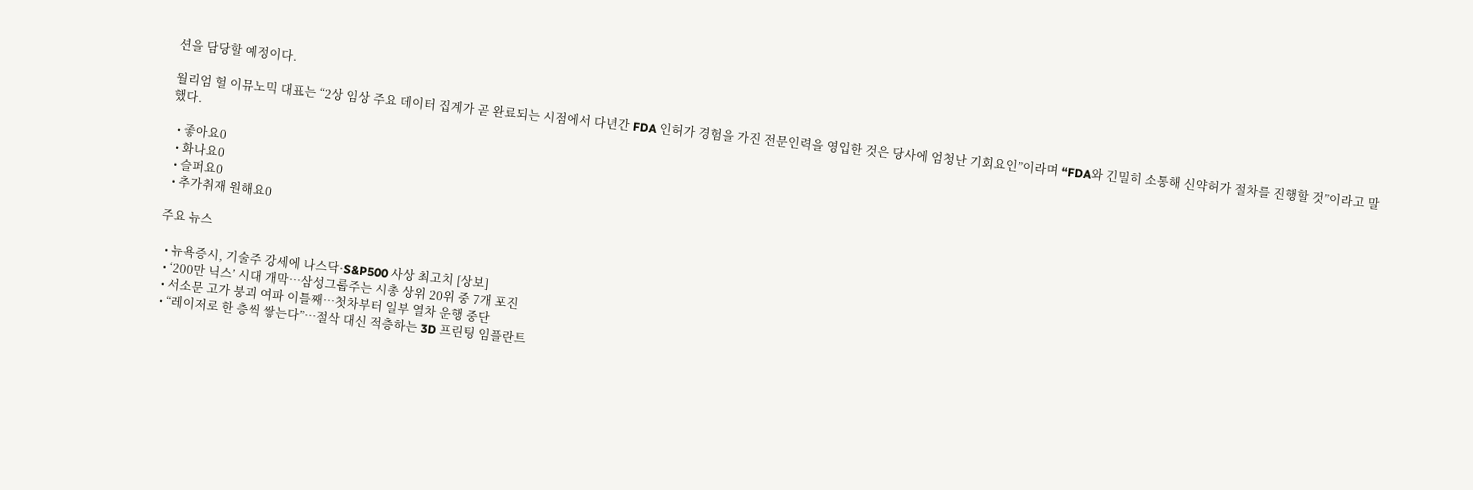션을 담당할 예정이다.

월리엄 헐 이뮤노믹 대표는 “2상 임상 주요 데이터 집계가 곧 완료되는 시점에서 다년간 FDA 인허가 경험을 가진 전문인력을 영입한 것은 당사에 엄청난 기회요인”이라며 “FDA와 긴밀히 소통해 신약허가 절차를 진행할 것”이라고 말했다.

  • 좋아요0
  • 화나요0
  • 슬퍼요0
  • 추가취재 원해요0

주요 뉴스

  • 뉴욕증시, 기술주 강세에 나스닥·S&P500 사상 최고치 [상보]
  • ‘200만 닉스’ 시대 개막…삼성그룹주는 시총 상위 20위 중 7개 포진
  • 서소문 고가 붕괴 여파 이틀째…첫차부터 일부 열차 운행 중단
  • “레이저로 한 층씩 쌓는다”…절삭 대신 적층하는 3D 프린팅 임플란트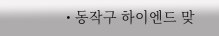• 동작구 하이엔드 맞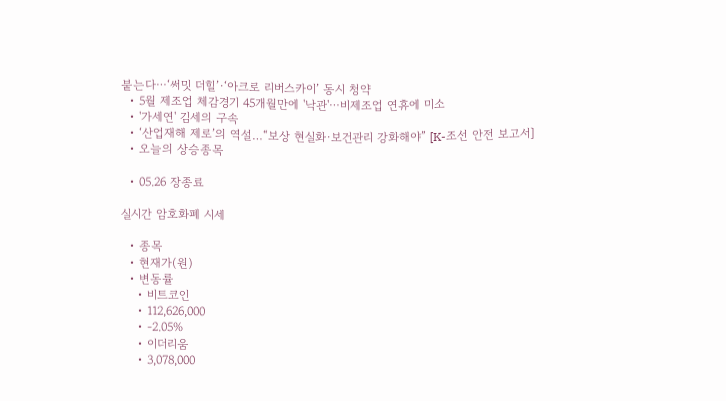붙는다⋯‘써밋 더힐’·‘아크로 리버스카이’ 동시 청약
  • 5월 제조업 체감경기 45개월만에 '낙관'⋯비제조업 연휴에 미소
  • '가세연' 김세의 구속
  • ‘산업재해 제로’의 역설…“보상 현실화·보건관리 강화해야” [K-조선 안전 보고서]
  • 오늘의 상승종목

  • 05.26 장종료

실시간 암호화폐 시세

  • 종목
  • 현재가(원)
  • 변동률
    • 비트코인
    • 112,626,000
    • -2.05%
    • 이더리움
    • 3,078,000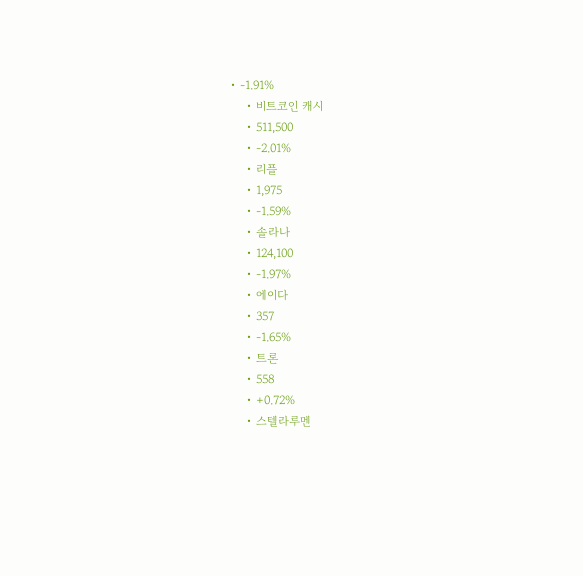• -1.91%
    • 비트코인 캐시
    • 511,500
    • -2.01%
    • 리플
    • 1,975
    • -1.59%
    • 솔라나
    • 124,100
    • -1.97%
    • 에이다
    • 357
    • -1.65%
    • 트론
    • 558
    • +0.72%
    • 스텔라루멘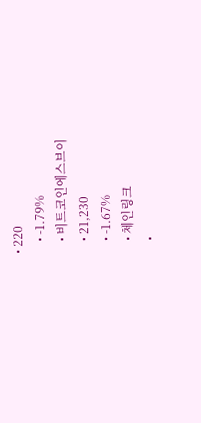• 220
    • -1.79%
    • 비트코인에스브이
    • 21,230
    • -1.67%
    • 체인링크
    •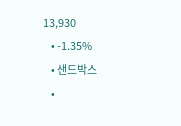13,930
    • -1.35%
    • 샌드박스
    •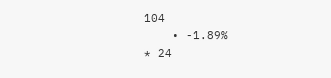104
    • -1.89%
* 24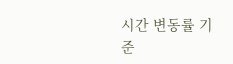시간 변동률 기준